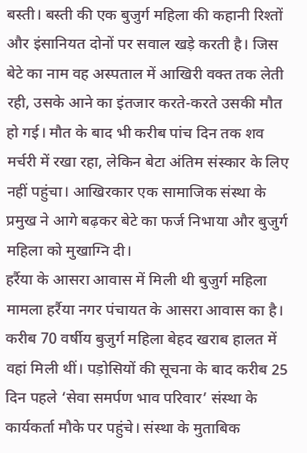बस्ती। बस्ती की एक बुजुर्ग महिला की कहानी रिश्तों और इंसानियत दोनों पर सवाल खड़े करती है। जिस बेटे का नाम वह अस्पताल में आखिरी वक्त तक लेती रही, उसके आने का इंतजार करते-करते उसकी मौत हो गई। मौत के बाद भी करीब पांच दिन तक शव मर्चरी में रखा रहा, लेकिन बेटा अंतिम संस्कार के लिए नहीं पहुंचा। आखिरकार एक सामाजिक संस्था के प्रमुख ने आगे बढ़कर बेटे का फर्ज निभाया और बुजुर्ग महिला को मुखाग्नि दी।
हर्रैया के आसरा आवास में मिली थी बुजुर्ग महिला
मामला हर्रैया नगर पंचायत के आसरा आवास का है। करीब 70 वर्षीय बुजुर्ग महिला बेहद खराब हालत में वहां मिली थीं। पड़ोसियों की सूचना के बाद करीब 25 दिन पहले ‘सेवा समर्पण भाव परिवार’ संस्था के कार्यकर्ता मौके पर पहुंचे। संस्था के मुताबिक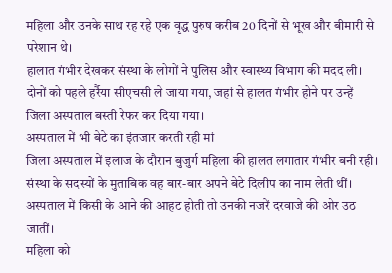महिला और उनके साथ रह रहे एक वृद्ध पुरुष करीब 20 दिनों से भूख और बीमारी से परेशान थे।
हालात गंभीर देखकर संस्था के लोगों ने पुलिस और स्वास्थ्य विभाग की मदद ली। दोनों को पहले हर्रैया सीएचसी ले जाया गया, जहां से हालत गंभीर होने पर उन्हें जिला अस्पताल बस्ती रेफर कर दिया गया।
अस्पताल में भी बेटे का इंतजार करती रही मां
जिला अस्पताल में इलाज के दौरान बुजुर्ग महिला की हालत लगातार गंभीर बनी रही। संस्था के सदस्यों के मुताबिक वह बार-बार अपने बेटे दिलीप का नाम लेती थीं। अस्पताल में किसी के आने की आहट होती तो उनकी नजरें दरवाजे की ओर उठ जातीं।
महिला को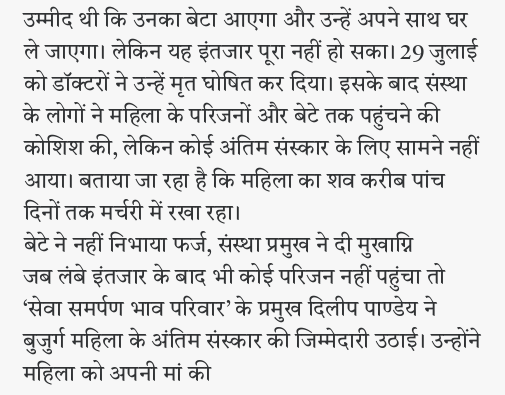उम्मीद थी कि उनका बेटा आएगा और उन्हें अपने साथ घर ले जाएगा। लेकिन यह इंतजार पूरा नहीं हो सका। 29 जुलाई को डॉक्टरों ने उन्हें मृत घोषित कर दिया। इसके बाद संस्था के लोगों ने महिला के परिजनों और बेटे तक पहुंचने की कोशिश की, लेकिन कोई अंतिम संस्कार के लिए सामने नहीं आया। बताया जा रहा है कि महिला का शव करीब पांच दिनों तक मर्चरी में रखा रहा।
बेटे ने नहीं निभाया फर्ज, संस्था प्रमुख ने दी मुखाग्नि
जब लंबे इंतजार के बाद भी कोई परिजन नहीं पहुंचा तो ‘सेवा समर्पण भाव परिवार’ के प्रमुख दिलीप पाण्डेय ने बुजुर्ग महिला के अंतिम संस्कार की जिम्मेदारी उठाई। उन्होंने महिला को अपनी मां की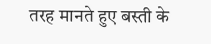तरह मानते हुए बस्ती के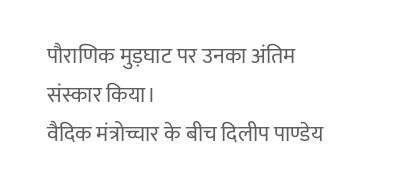पौराणिक मुड़घाट पर उनका अंतिम संस्कार किया।
वैदिक मंत्रोच्चार के बीच दिलीप पाण्डेय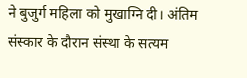ने बुजुर्ग महिला को मुखाग्नि दी। अंतिम संस्कार के दौरान संस्था के सत्यम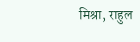मिश्रा, राहुल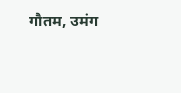गौतम, उमंग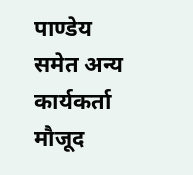पाण्डेय समेत अन्य कार्यकर्ता मौजूद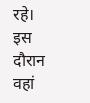रहे। इस दौरान वहां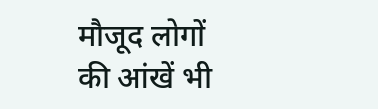मौजूद लोगों की आंखें भी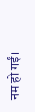नम हो गईं।